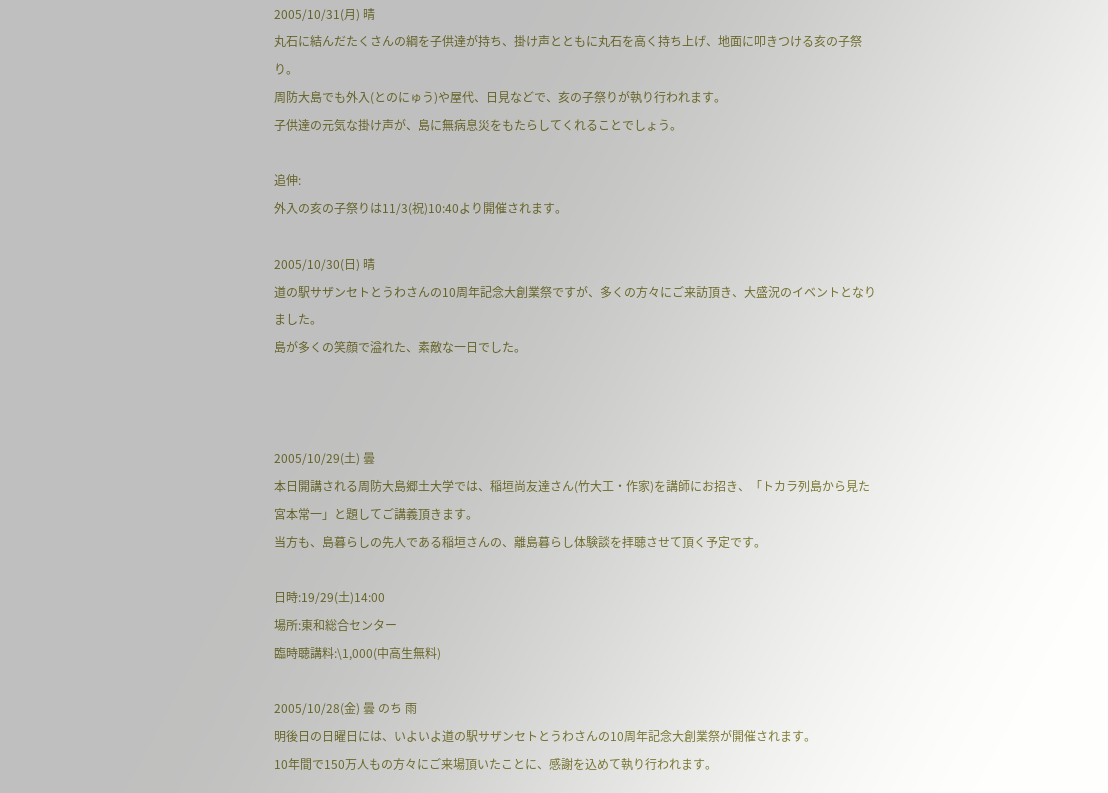2005/10/31(月) 晴
丸石に結んだたくさんの綱を子供達が持ち、掛け声とともに丸石を高く持ち上げ、地面に叩きつける亥の子祭り。
周防大島でも外入(とのにゅう)や屋代、日見などで、亥の子祭りが執り行われます。
子供達の元気な掛け声が、島に無病息災をもたらしてくれることでしょう。

追伸:
外入の亥の子祭りは11/3(祝)10:40より開催されます。

2005/10/30(日) 晴
道の駅サザンセトとうわさんの10周年記念大創業祭ですが、多くの方々にご来訪頂き、大盛況のイベントとなりました。
島が多くの笑顔で溢れた、素敵な一日でした。



2005/10/29(土) 曇
本日開講される周防大島郷土大学では、稲垣尚友達さん(竹大工・作家)を講師にお招き、「トカラ列島から見た宮本常一」と題してご講義頂きます。
当方も、島暮らしの先人である稲垣さんの、離島暮らし体験談を拝聴させて頂く予定です。

日時:19/29(土)14:00
場所:東和総合センター
臨時聴講料:\1,000(中高生無料)

2005/10/28(金) 曇 のち 雨
明後日の日曜日には、いよいよ道の駅サザンセトとうわさんの10周年記念大創業祭が開催されます。
10年間で150万人もの方々にご来場頂いたことに、感謝を込めて執り行われます。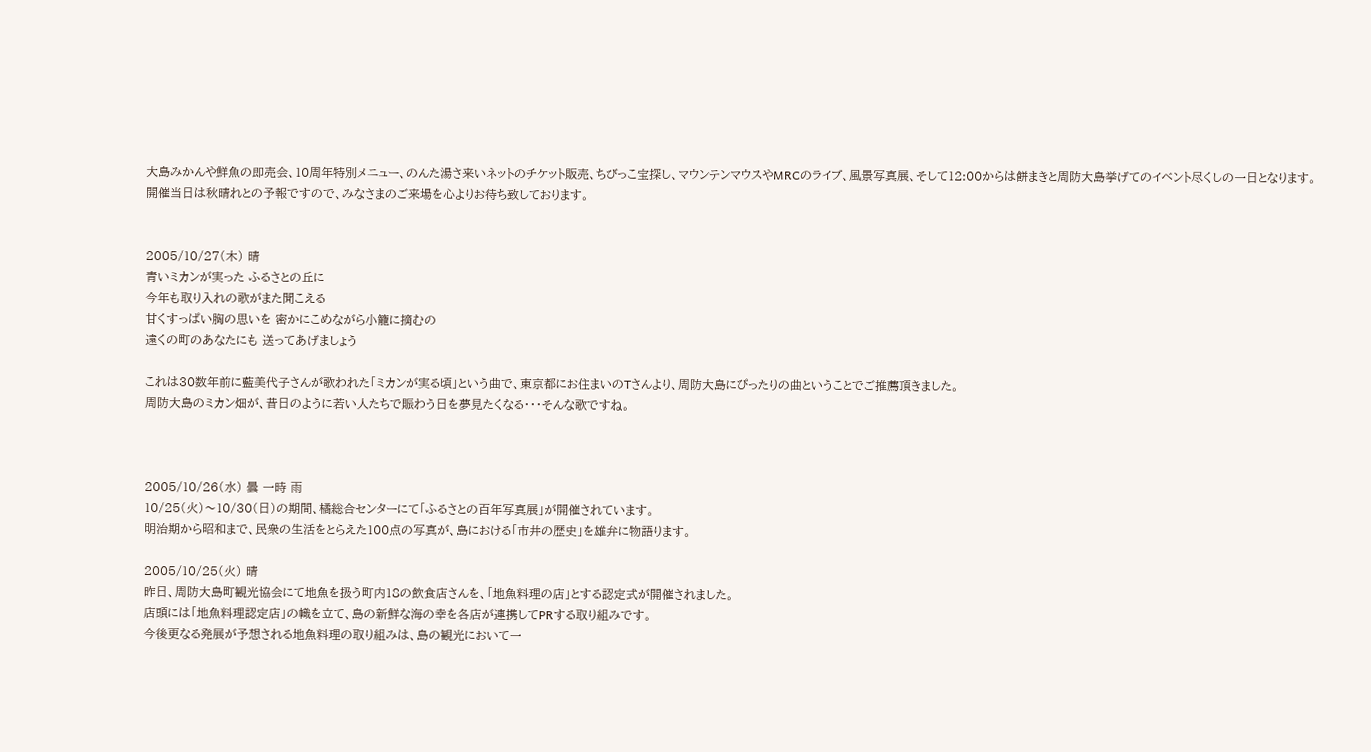大島みかんや鮮魚の即売会、10周年特別メニュー、のんた湯さ来いネットのチケット販売、ちびっこ宝探し、マウンテンマウスやMRCのライブ、風景写真展、そして12:00からは餅まきと周防大島挙げてのイベント尽くしの一日となります。
開催当日は秋晴れとの予報ですので、みなさまのご来場を心よりお待ち致しております。


2005/10/27(木) 晴
青いミカンが実った ふるさとの丘に
今年も取り入れの歌がまた聞こえる
甘くすっぱい胸の思いを 密かにこめながら小籠に摘むの
遠くの町のあなたにも 送ってあげましょう

これは30数年前に藍美代子さんが歌われた「ミカンが実る頃」という曲で、東京都にお住まいのTさんより、周防大島にぴったりの曲ということでご推薦頂きました。
周防大島のミカン畑が、昔日のように若い人たちで賑わう日を夢見たくなる・・・そんな歌ですね。



2005/10/26(水) 曇 一時 雨
10/25(火)〜10/30(日)の期間、橘総合センターにて「ふるさとの百年写真展」が開催されています。
明治期から昭和まで、民衆の生活をとらえた100点の写真が、島における「市井の歴史」を雄弁に物語ります。

2005/10/25(火) 晴
昨日、周防大島町観光協会にて地魚を扱う町内18の飲食店さんを、「地魚料理の店」とする認定式が開催されました。
店頭には「地魚料理認定店」の幟を立て、島の新鮮な海の幸を各店が連携してPRする取り組みです。
今後更なる発展が予想される地魚料理の取り組みは、島の観光において一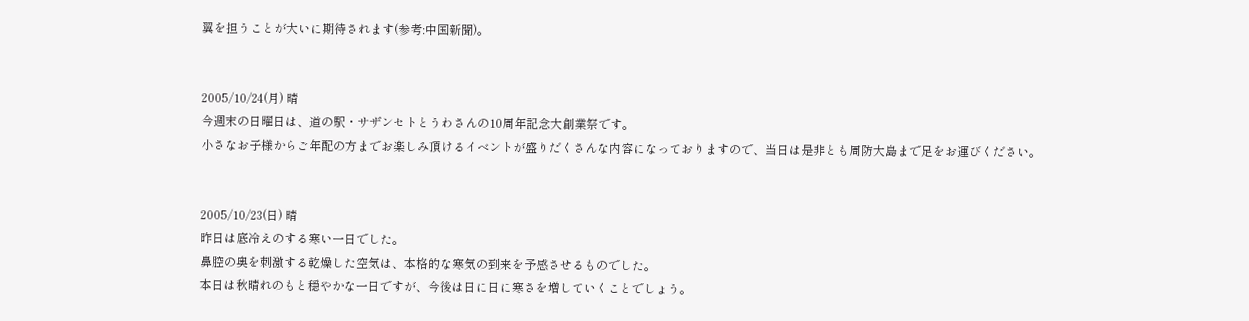翼を担うことが大いに期待されます(参考:中国新聞)。


2005/10/24(月) 晴
今週末の日曜日は、道の駅・サザンセトとうわさんの10周年記念大創業祭です。
小さなお子様からご年配の方までお楽しみ頂けるイベントが盛りだくさんな内容になっておりますので、当日は是非とも周防大島まで足をお運びください。


2005/10/23(日) 晴
昨日は底冷えのする寒い一日でした。
鼻腔の奥を刺激する乾燥した空気は、本格的な寒気の到来を予感させるものでした。
本日は秋晴れのもと穏やかな一日ですが、今後は日に日に寒さを増していくことでしょう。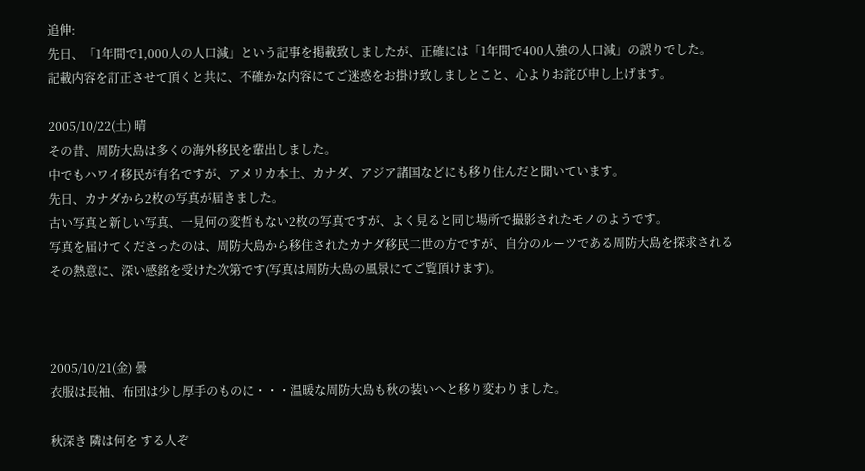追伸:
先日、「1年間で1,000人の人口減」という記事を掲載致しましたが、正確には「1年間で400人強の人口減」の誤りでした。
記載内容を訂正させて頂くと共に、不確かな内容にてご迷惑をお掛け致しましとこと、心よりお詫び申し上げます。

2005/10/22(土) 晴
その昔、周防大島は多くの海外移民を輩出しました。
中でもハワイ移民が有名ですが、アメリカ本土、カナダ、アジア諸国などにも移り住んだと聞いています。
先日、カナダから2枚の写真が届きました。
古い写真と新しい写真、一見何の変哲もない2枚の写真ですが、よく見ると同じ場所で撮影されたモノのようです。
写真を届けてくださったのは、周防大島から移住されたカナダ移民二世の方ですが、自分のルーツである周防大島を探求されるその熱意に、深い感銘を受けた次第です(写真は周防大島の風景にてご覧頂けます)。



2005/10/21(金) 曇
衣服は長袖、布団は少し厚手のものに・・・温暖な周防大島も秋の装いへと移り変わりました。

秋深き 隣は何を する人ぞ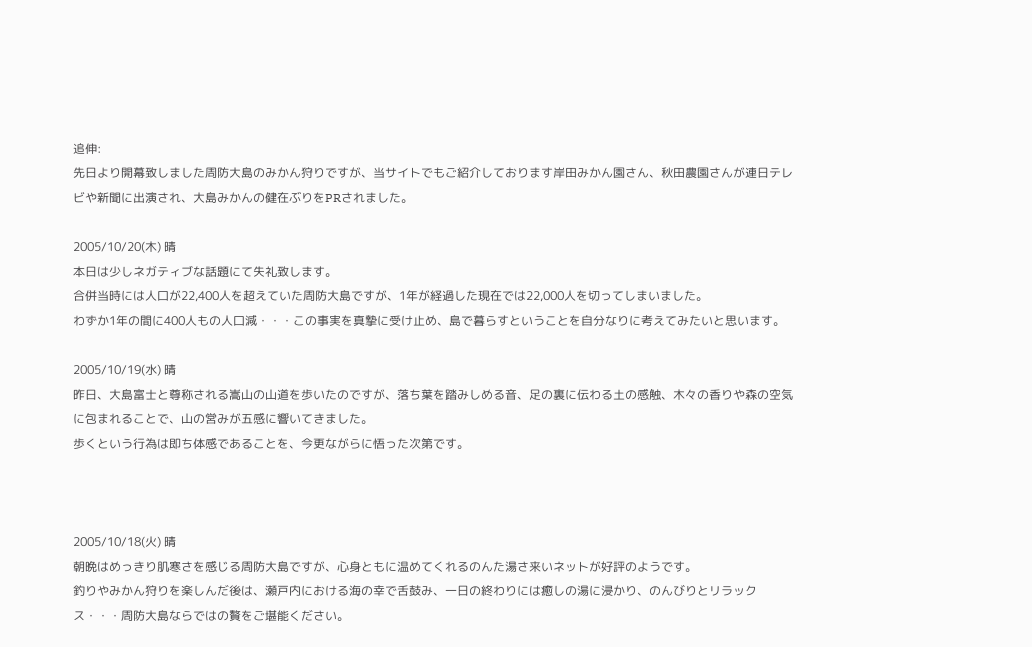追伸:
先日より開幕致しました周防大島のみかん狩りですが、当サイトでもご紹介しております岸田みかん園さん、秋田農園さんが連日テレビや新聞に出演され、大島みかんの健在ぶりをPRされました。

2005/10/20(木) 晴
本日は少しネガティブな話題にて失礼致します。
合併当時には人口が22,400人を超えていた周防大島ですが、1年が経過した現在では22,000人を切ってしまいました。
わずか1年の間に400人もの人口減・・・この事実を真摯に受け止め、島で暮らすということを自分なりに考えてみたいと思います。

2005/10/19(水) 晴
昨日、大島富士と尊称される嵩山の山道を歩いたのですが、落ち葉を踏みしめる音、足の裏に伝わる土の感触、木々の香りや森の空気に包まれることで、山の営みが五感に響いてきました。
歩くという行為は即ち体感であることを、今更ながらに悟った次第です。



2005/10/18(火) 晴
朝晩はめっきり肌寒さを感じる周防大島ですが、心身ともに温めてくれるのんた湯さ来いネットが好評のようです。
釣りやみかん狩りを楽しんだ後は、瀬戸内における海の幸で舌鼓み、一日の終わりには癒しの湯に浸かり、のんびりとリラックス・・・周防大島ならではの贅をご堪能ください。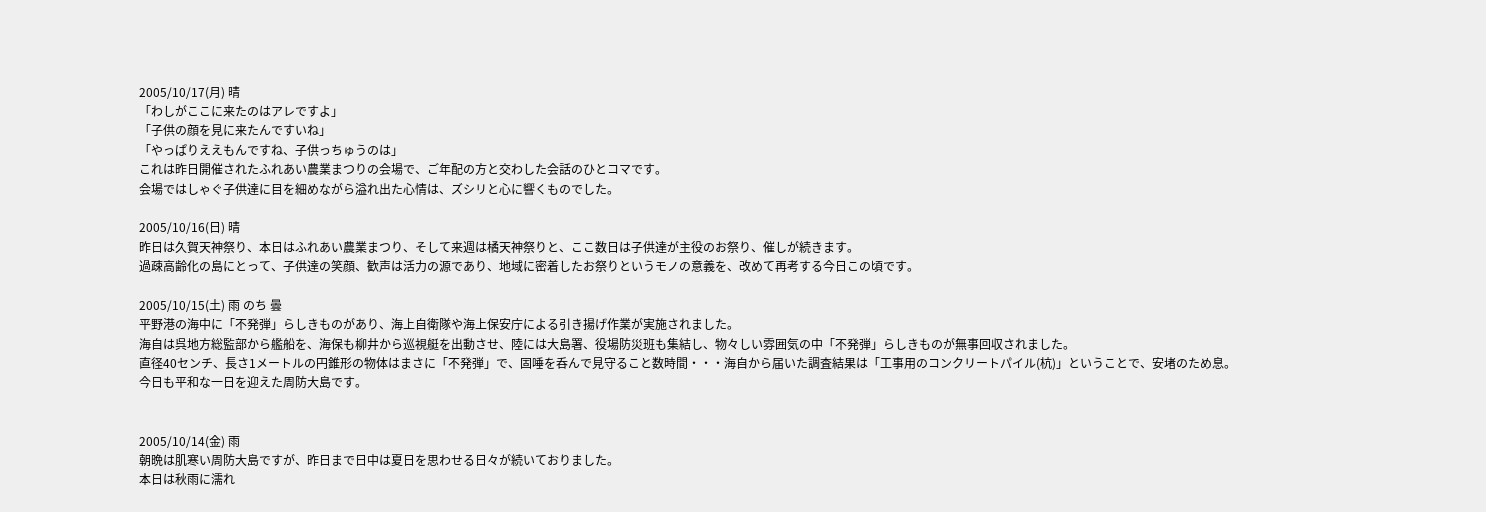2005/10/17(月) 晴
「わしがここに来たのはアレですよ」
「子供の顔を見に来たんですいね」
「やっぱりええもんですね、子供っちゅうのは」
これは昨日開催されたふれあい農業まつりの会場で、ご年配の方と交わした会話のひとコマです。
会場ではしゃぐ子供達に目を細めながら溢れ出た心情は、ズシリと心に響くものでした。

2005/10/16(日) 晴
昨日は久賀天神祭り、本日はふれあい農業まつり、そして来週は橘天神祭りと、ここ数日は子供達が主役のお祭り、催しが続きます。
過疎高齢化の島にとって、子供達の笑顔、歓声は活力の源であり、地域に密着したお祭りというモノの意義を、改めて再考する今日この頃です。

2005/10/15(土) 雨 のち 曇
平野港の海中に「不発弾」らしきものがあり、海上自衛隊や海上保安庁による引き揚げ作業が実施されました。
海自は呉地方総監部から艦船を、海保も柳井から巡視艇を出動させ、陸には大島署、役場防災班も集結し、物々しい雰囲気の中「不発弾」らしきものが無事回収されました。
直径40センチ、長さ1メートルの円錐形の物体はまさに「不発弾」で、固唾を呑んで見守ること数時間・・・海自から届いた調査結果は「工事用のコンクリートパイル(杭)」ということで、安堵のため息。
今日も平和な一日を迎えた周防大島です。


2005/10/14(金) 雨
朝晩は肌寒い周防大島ですが、昨日まで日中は夏日を思わせる日々が続いておりました。
本日は秋雨に濡れ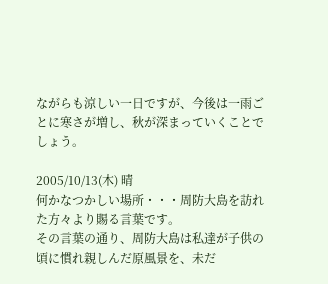ながらも涼しい一日ですが、今後は一雨ごとに寒さが増し、秋が深まっていくことでしょう。

2005/10/13(木) 晴
何かなつかしい場所・・・周防大島を訪れた方々より賜る言葉です。
その言葉の通り、周防大島は私達が子供の頃に慣れ親しんだ原風景を、未だ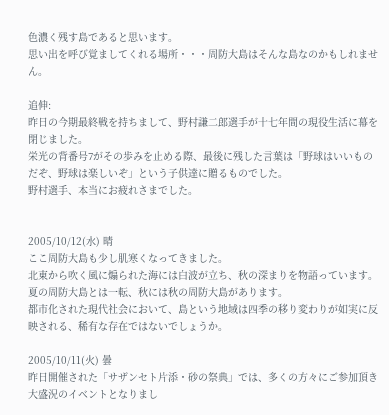色濃く残す島であると思います。
思い出を呼び覚ましてくれる場所・・・周防大島はそんな島なのかもしれません。

追伸:
昨日の今期最終戦を持ちまして、野村謙二郎選手が十七年間の現役生活に幕を閉じました。
栄光の背番号7がその歩みを止める際、最後に残した言葉は「野球はいいものだぞ、野球は楽しいぞ」という子供達に贈るものでした。
野村選手、本当にお疲れさまでした。


2005/10/12(水) 晴
ここ周防大島も少し肌寒くなってきました。
北東から吹く風に煽られた海には白波が立ち、秋の深まりを物語っています。
夏の周防大島とは一転、秋には秋の周防大島があります。
都市化された現代社会において、島という地域は四季の移り変わりが如実に反映される、稀有な存在ではないでしょうか。

2005/10/11(火) 曇
昨日開催された「サザンセト片添・砂の祭典」では、多くの方々にご参加頂き大盛況のイベントとなりまし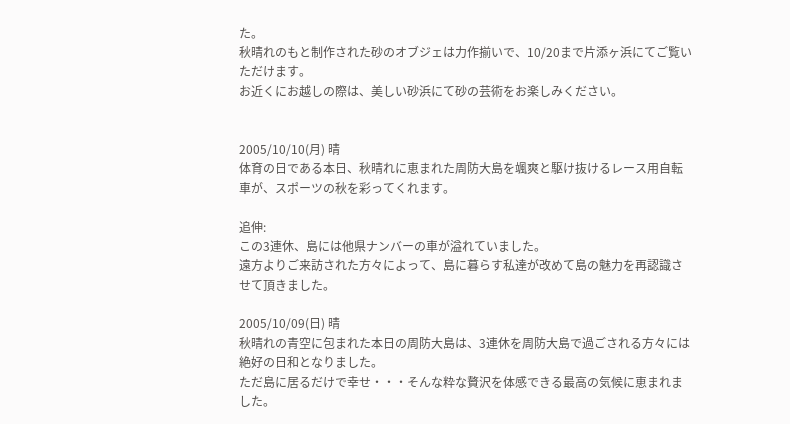た。
秋晴れのもと制作された砂のオブジェは力作揃いで、10/20まで片添ヶ浜にてご覧いただけます。
お近くにお越しの際は、美しい砂浜にて砂の芸術をお楽しみください。


2005/10/10(月) 晴
体育の日である本日、秋晴れに恵まれた周防大島を颯爽と駆け抜けるレース用自転車が、スポーツの秋を彩ってくれます。

追伸:
この3連休、島には他県ナンバーの車が溢れていました。
遠方よりご来訪された方々によって、島に暮らす私達が改めて島の魅力を再認識させて頂きました。

2005/10/09(日) 晴
秋晴れの青空に包まれた本日の周防大島は、3連休を周防大島で過ごされる方々には絶好の日和となりました。
ただ島に居るだけで幸せ・・・そんな粋な贅沢を体感できる最高の気候に恵まれました。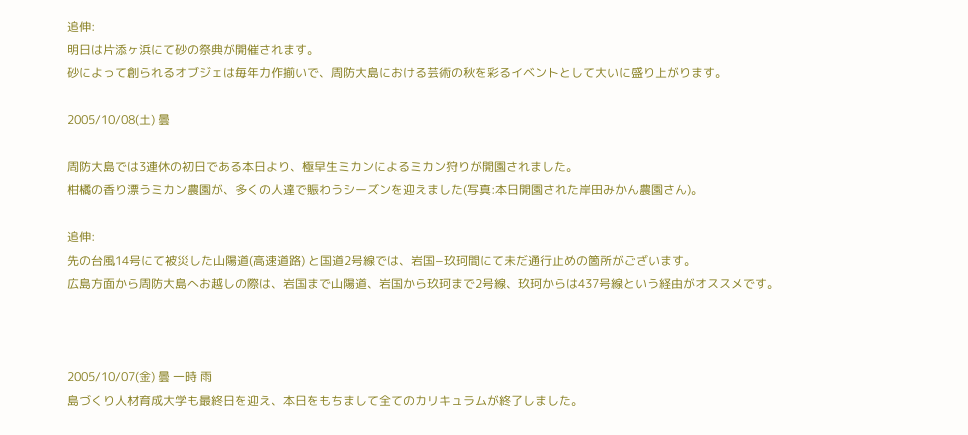追伸:
明日は片添ヶ浜にて砂の祭典が開催されます。
砂によって創られるオブジェは毎年力作揃いで、周防大島における芸術の秋を彩るイベントとして大いに盛り上がります。

2005/10/08(土) 曇

周防大島では3連休の初日である本日より、極早生ミカンによるミカン狩りが開園されました。
柑橘の香り漂うミカン農園が、多くの人達で賑わうシーズンを迎えました(写真:本日開園された岸田みかん農園さん)。

追伸:
先の台風14号にて被災した山陽道(高速道路) と国道2号線では、岩国−玖珂間にて未だ通行止めの箇所がございます。
広島方面から周防大島へお越しの際は、岩国まで山陽道、岩国から玖珂まで2号線、玖珂からは437号線という経由がオススメです。



2005/10/07(金) 曇 一時 雨
島づくり人材育成大学も最終日を迎え、本日をもちまして全てのカリキュラムが終了しました。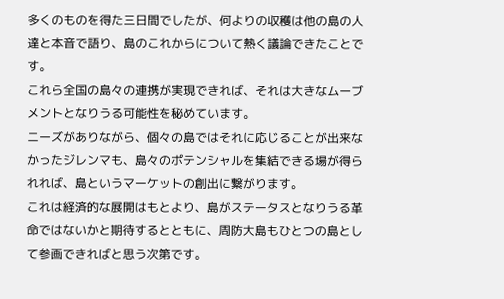多くのものを得た三日間でしたが、何よりの収穫は他の島の人達と本音で語り、島のこれからについて熱く議論できたことです。
これら全国の島々の連携が実現できれば、それは大きなムーブメントとなりうる可能性を秘めています。
ニーズがありながら、個々の島ではそれに応じることが出来なかったジレンマも、島々のポテンシャルを集結できる場が得られれば、島というマーケットの創出に繋がります。
これは経済的な展開はもとより、島がステータスとなりうる革命ではないかと期待するとともに、周防大島もひとつの島として参画できればと思う次第です。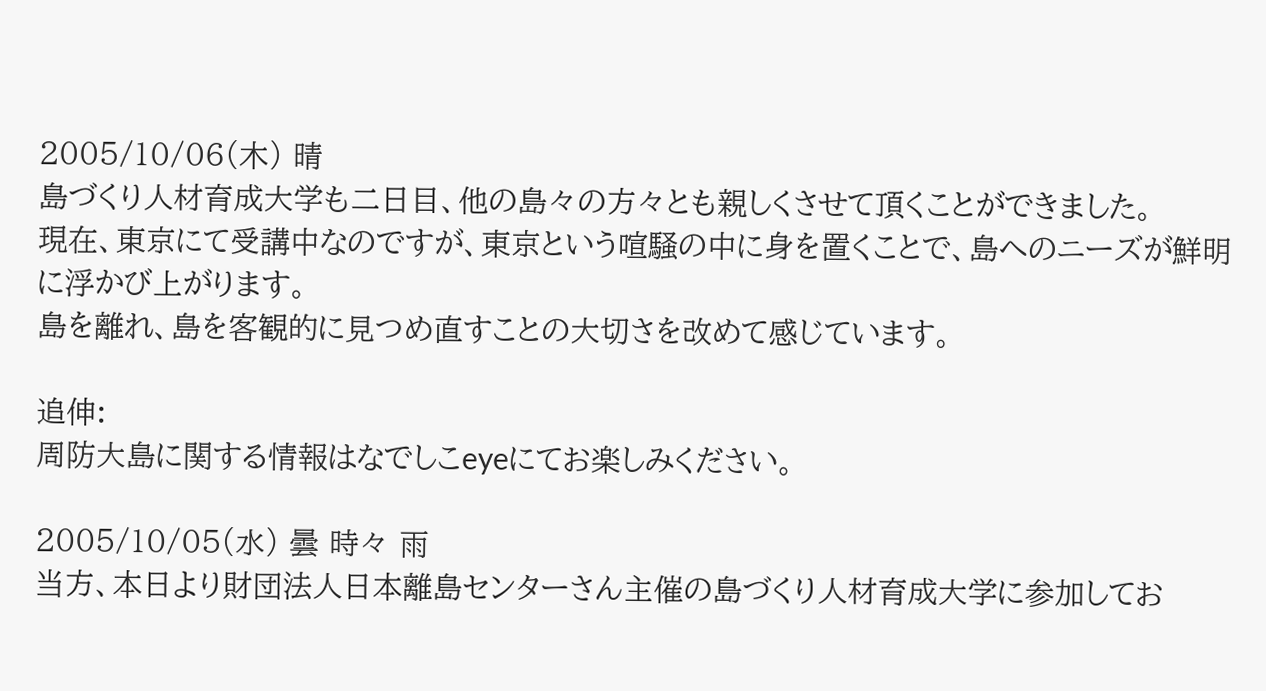2005/10/06(木) 晴
島づくり人材育成大学も二日目、他の島々の方々とも親しくさせて頂くことができました。
現在、東京にて受講中なのですが、東京という喧騒の中に身を置くことで、島へのニーズが鮮明に浮かび上がります。
島を離れ、島を客観的に見つめ直すことの大切さを改めて感じています。

追伸:
周防大島に関する情報はなでしこeyeにてお楽しみください。

2005/10/05(水) 曇 時々 雨
当方、本日より財団法人日本離島センターさん主催の島づくり人材育成大学に参加してお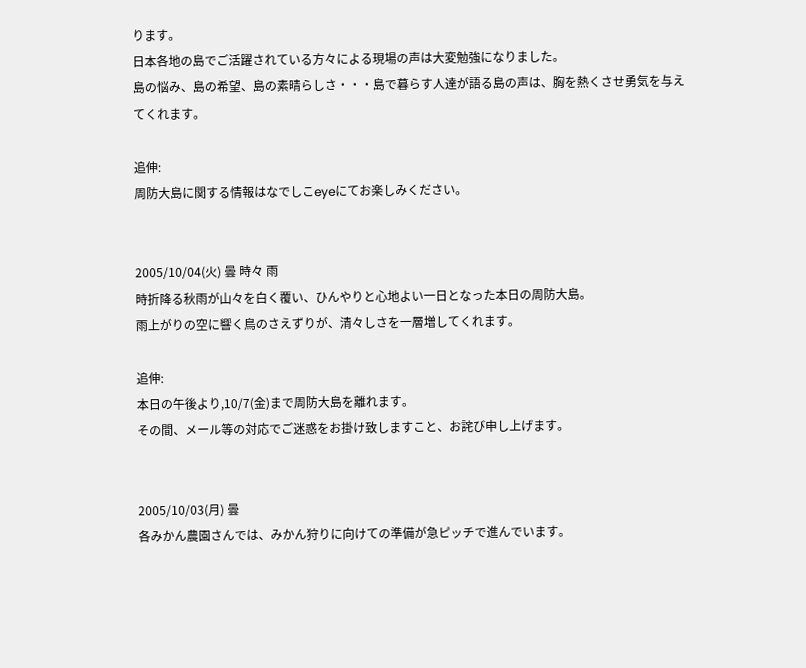ります。
日本各地の島でご活躍されている方々による現場の声は大変勉強になりました。
島の悩み、島の希望、島の素晴らしさ・・・島で暮らす人達が語る島の声は、胸を熱くさせ勇気を与えてくれます。

追伸:
周防大島に関する情報はなでしこeyeにてお楽しみください。


2005/10/04(火) 曇 時々 雨
時折降る秋雨が山々を白く覆い、ひんやりと心地よい一日となった本日の周防大島。
雨上がりの空に響く鳥のさえずりが、清々しさを一層増してくれます。

追伸:
本日の午後より,10/7(金)まで周防大島を離れます。
その間、メール等の対応でご迷惑をお掛け致しますこと、お詫び申し上げます。


2005/10/03(月) 曇
各みかん農園さんでは、みかん狩りに向けての準備が急ピッチで進んでいます。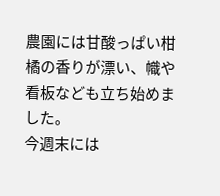農園には甘酸っぱい柑橘の香りが漂い、幟や看板なども立ち始めました。
今週末には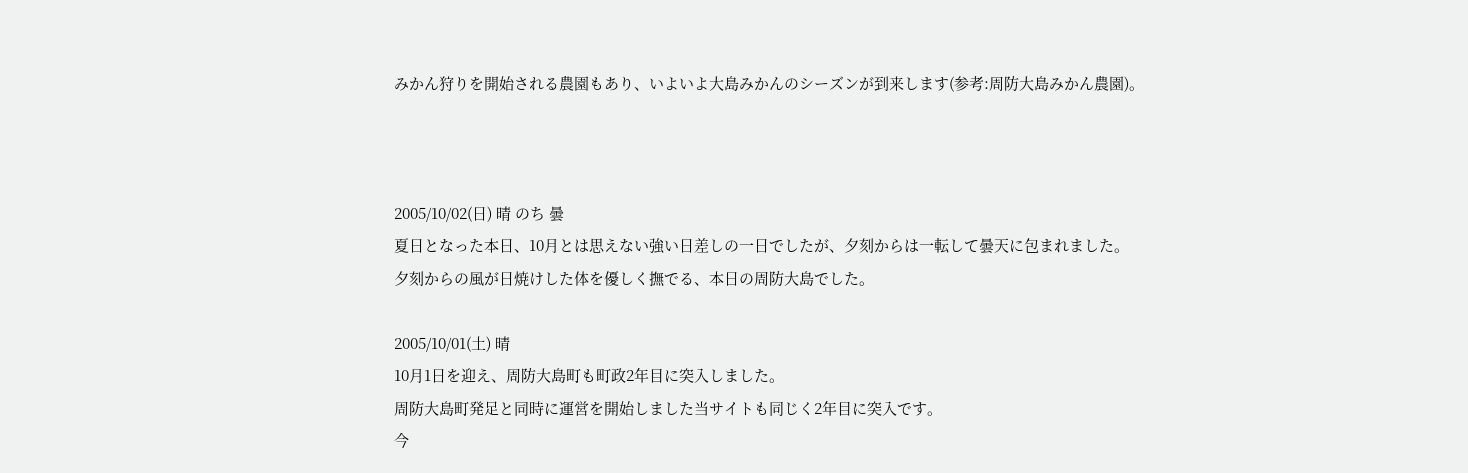みかん狩りを開始される農園もあり、いよいよ大島みかんのシーズンが到来します(参考:周防大島みかん農園)。



2005/10/02(日) 晴 のち 曇
夏日となった本日、10月とは思えない強い日差しの一日でしたが、夕刻からは一転して曇天に包まれました。
夕刻からの風が日焼けした体を優しく撫でる、本日の周防大島でした。

2005/10/01(土) 晴
10月1日を迎え、周防大島町も町政2年目に突入しました。
周防大島町発足と同時に運営を開始しました当サイトも同じく2年目に突入です。
今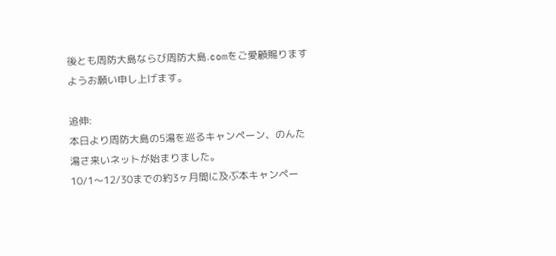後とも周防大島ならび周防大島.comをご愛顧賜りますようお願い申し上げます。

追伸:
本日より周防大島の5湯を巡るキャンペーン、のんた湯さ来いネットが始まりました。
10/1〜12/30までの約3ヶ月間に及ぶ本キャンペー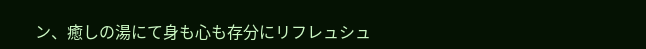ン、癒しの湯にて身も心も存分にリフレュシュ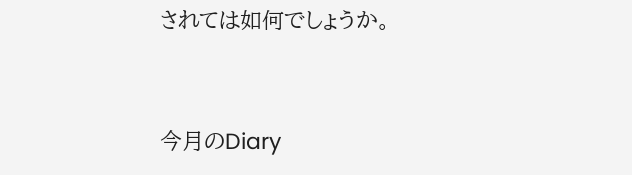されては如何でしょうか。


今月のDiary